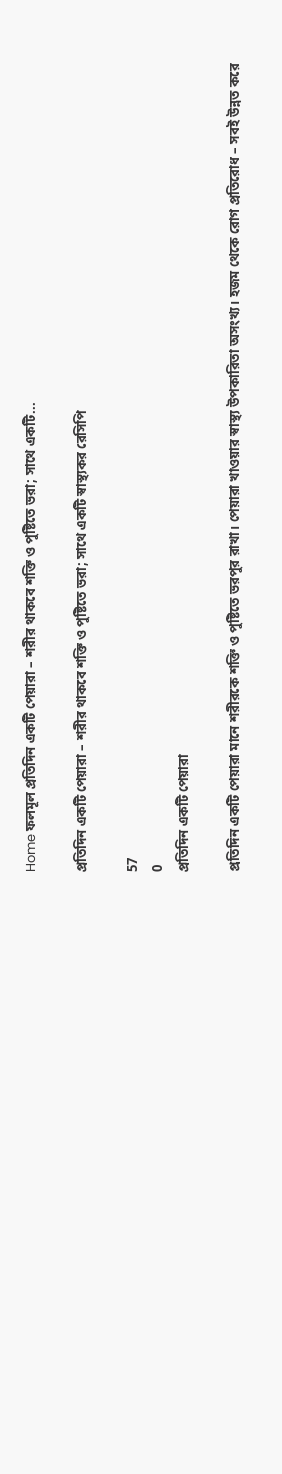Home ফলমূল প্রতিদিন একটি পেয়ারা – শরীর থাকবে শক্তি ও পুষ্টিতে ভরা; সাথে একটি...

প্রতিদিন একটি পেয়ারা – শরীর থাকবে শক্তি ও পুষ্টিতে ভরা; সাথে একটি স্বাস্থ্যকর রেসিপি

57
0
প্রতিদিন একটি পেয়ারা

প্রতিদিন একটি পেয়ারা মানে শরীরকে শক্তি ও পুষ্টিতে ভরপুর রাখা। পেয়ারা খাওয়ার স্বাস্থ্য উপকারিতা অসংখ্য। হজম থেকে রোগ প্রতিরোধ – সবই উন্নত করে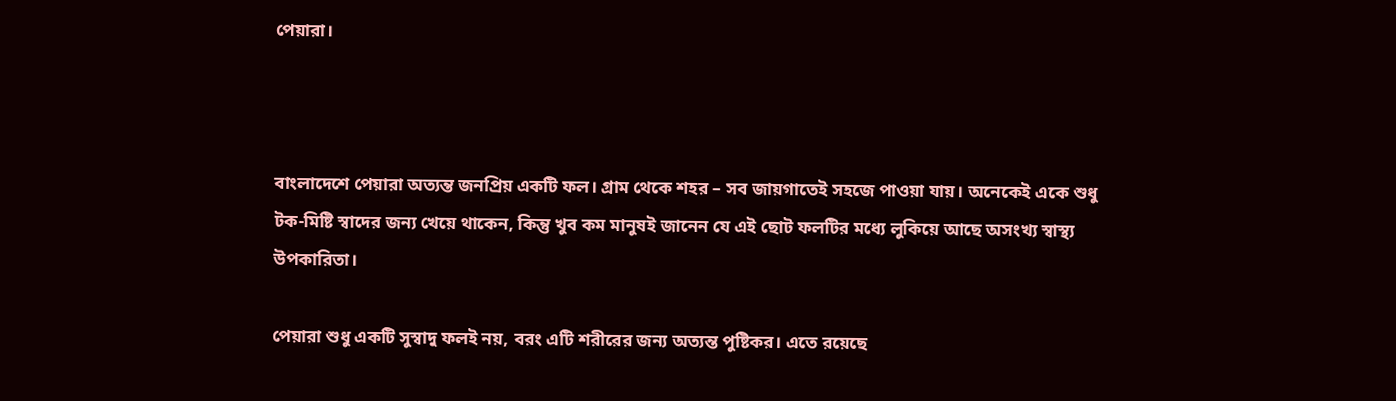পেয়ারা।



বাংলাদেশে পেয়ারা অত্যন্ত জনপ্রিয় একটি ফল। গ্রাম থেকে শহর – সব জায়গাতেই সহজে পাওয়া যায়। অনেকেই একে শুধু টক-মিষ্টি স্বাদের জন্য খেয়ে থাকেন, কিন্তু খুব কম মানুষই জানেন যে এই ছোট ফলটির মধ্যে লুকিয়ে আছে অসংখ্য স্বাস্থ্য উপকারিতা।

পেয়ারা শুধু একটি সুস্বাদু ফলই নয়, বরং এটি শরীরের জন্য অত্যন্ত পুষ্টিকর। এতে রয়েছে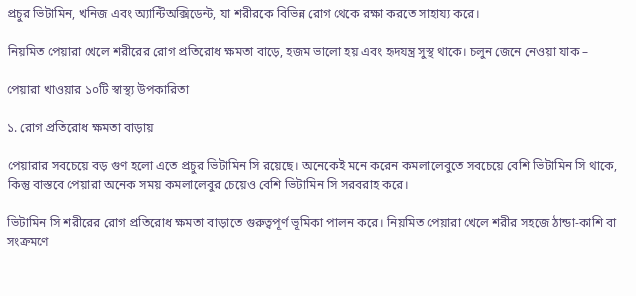প্রচুর ভিটামিন, খনিজ এবং অ্যান্টিঅক্সিডেন্ট, যা শরীরকে বিভিন্ন রোগ থেকে রক্ষা করতে সাহায্য করে।

নিয়মিত পেয়ারা খেলে শরীরের রোগ প্রতিরোধ ক্ষমতা বাড়ে, হজম ভালো হয় এবং হৃদযন্ত্র সুস্থ থাকে। চলুন জেনে নেওয়া যাক –

পেয়ারা খাওয়ার ১০টি স্বাস্থ্য উপকারিতা

১. রোগ প্রতিরোধ ক্ষমতা বাড়ায়

পেয়ারার সবচেয়ে বড় গুণ হলো এতে প্রচুর ভিটামিন সি রয়েছে। অনেকেই মনে করেন কমলালেবুতে সবচেয়ে বেশি ভিটামিন সি থাকে, কিন্তু বাস্তবে পেয়ারা অনেক সময় কমলালেবুর চেয়েও বেশি ভিটামিন সি সরবরাহ করে।

ভিটামিন সি শরীরের রোগ প্রতিরোধ ক্ষমতা বাড়াতে গুরুত্বপূর্ণ ভূমিকা পালন করে। নিয়মিত পেয়ারা খেলে শরীর সহজে ঠান্ডা-কাশি বা সংক্রমণে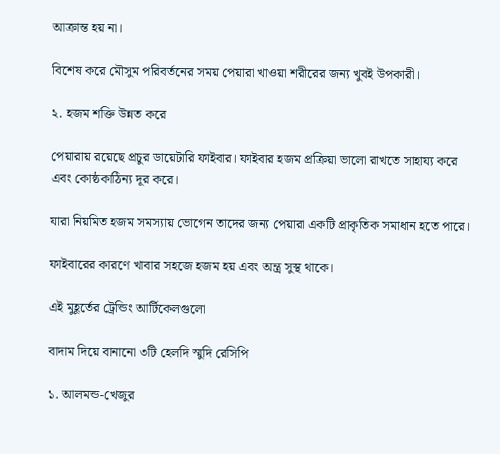আক্রান্ত হয় না।

বিশেষ করে মৌসুম পরিবর্তনের সময় পেয়ারা খাওয়া শরীরের জন্য খুবই উপকারী।

২. হজম শক্তি উন্নত করে

পেয়ারায় রয়েছে প্রচুর ডায়েটারি ফাইবার। ফাইবার হজম প্রক্রিয়া ভালো রাখতে সাহায্য করে এবং কোষ্ঠকাঠিন্য দূর করে।

যারা নিয়মিত হজম সমস্যায় ভোগেন তাদের জন্য পেয়ারা একটি প্রাকৃতিক সমাধান হতে পারে।

ফাইবারের কারণে খাবার সহজে হজম হয় এবং অন্ত্র সুস্থ থাকে।

এই মুহূর্তের ট্রেন্ডিং আর্টিকেলগুলো

বাদাম দিয়ে বানানো ৩টি হেলদি স্মুদি রেসিপি

১. আলমন্ড-খেজুর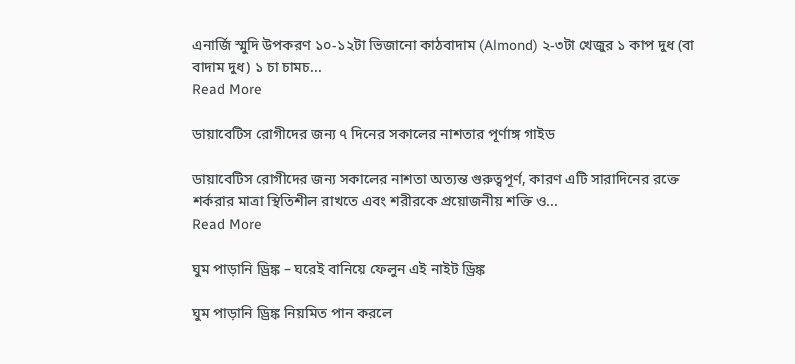এনার্জি স্মুদি উপকরণ ১০-১২টা ভিজানো কাঠবাদাম (Almond) ২-৩টা খেজুর ১ কাপ দুধ (বা বাদাম দুধ) ১ চা চামচ...
Read More

ডায়াবেটিস রোগীদের জন্য ৭ দিনের সকালের নাশতার পূর্ণাঙ্গ গাইড

ডায়াবেটিস রোগীদের জন্য সকালের নাশতা অত্যন্ত গুরুত্বপূর্ণ, কারণ এটি সারাদিনের রক্তে শর্করার মাত্রা স্থিতিশীল রাখতে এবং শরীরকে প্রয়োজনীয় শক্তি ও...
Read More

ঘুম পাড়ানি ড্রিঙ্ক – ঘরেই বানিয়ে ফেলুন এই নাইট ড্রিঙ্ক

ঘুম পাড়ানি ড্রিঙ্ক নিয়মিত পান করলে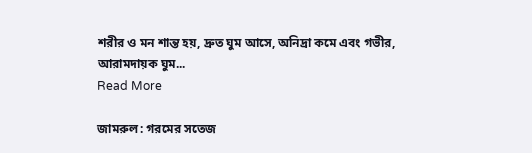শরীর ও মন শান্ত হয়, দ্রুত ঘুম আসে, অনিদ্রা কমে এবং গভীর, আরামদায়ক ঘুম...
Read More

জামরুল: গরমের সতেজ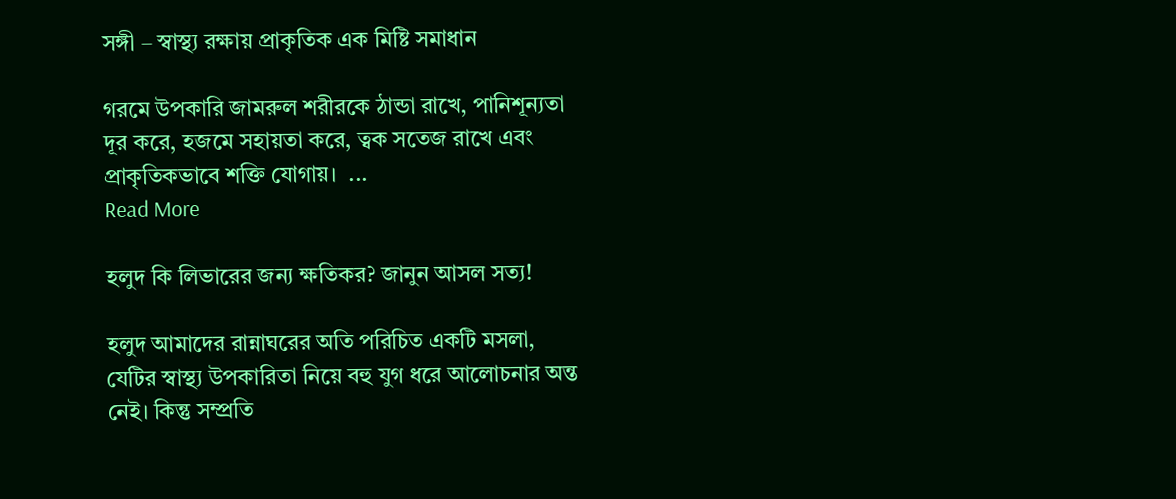সঙ্গী – স্বাস্থ্য রক্ষায় প্রাকৃতিক এক মিষ্টি সমাধান

গরমে উপকারি জামরুল শরীরকে ঠান্ডা রাখে, পানিশূন্যতা দূর করে, হজমে সহায়তা করে, ত্বক সতেজ রাখে এবং প্রাকৃতিকভাবে শক্তি যোগায়।  ...
Read More

হলুদ কি লিভারের জন্য ক্ষতিকর? জানুন আসল সত্য!

হলুদ আমাদের রান্নাঘরের অতি পরিচিত একটি মসলা, যেটির স্বাস্থ্য উপকারিতা নিয়ে বহু যুগ ধরে আলোচনার অন্ত নেই। কিন্তু সম্প্রতি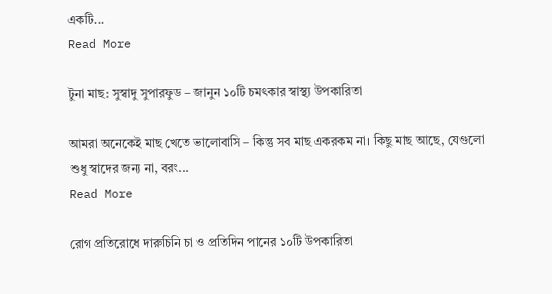একটি...
Read More

টুনা মাছ: সুস্বাদু সুপারফুড – জানুন ১০টি চমৎকার স্বাস্থ্য উপকারিতা

আমরা অনেকেই মাছ খেতে ভালোবাসি – কিন্তু সব মাছ একরকম না। কিছু মাছ আছে, যেগুলো শুধু স্বাদের জন্য না, বরং...
Read More

রোগ প্রতিরোধে দারুচিনি চা ও প্রতিদিন পানের ১০টি উপকারিতা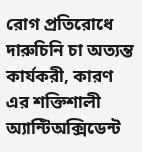রোগ প্রতিরোধে দারুচিনি চা অত্যন্ত কার্যকরী, কারণ এর শক্তিশালী অ্যান্টিঅক্সিডেন্ট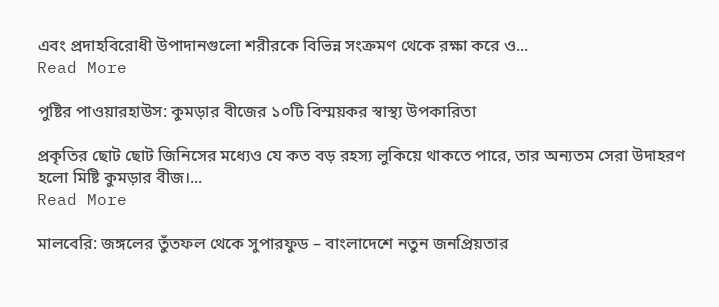এবং প্রদাহবিরোধী উপাদানগুলো শরীরকে বিভিন্ন সংক্রমণ থেকে রক্ষা করে ও...
Read More

পুষ্টির পাওয়ারহাউস: কুমড়ার বীজের ১০টি বিস্ময়কর স্বাস্থ্য উপকারিতা

প্রকৃতির ছোট ছোট জিনিসের মধ্যেও যে কত বড় রহস্য লুকিয়ে থাকতে পারে, তার অন্যতম সেরা উদাহরণ হলো মিষ্টি কুমড়ার বীজ।...
Read More

মালবেরি: জঙ্গলের তুঁতফল থেকে সুপারফুড – বাংলাদেশে নতুন জনপ্রিয়তার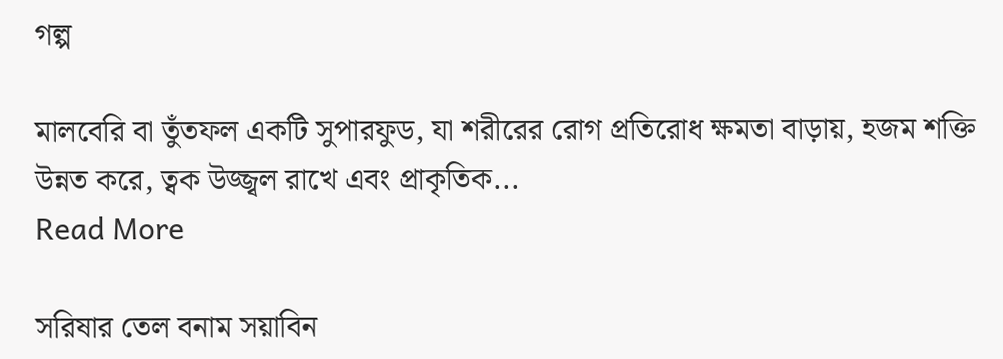গল্প

মালবেরি বা তুঁতফল একটি সুপারফুড, যা শরীরের রোগ প্রতিরোধ ক্ষমতা বাড়ায়, হজম শক্তি উন্নত করে, ত্বক উজ্জ্বল রাখে এবং প্রাকৃতিক...
Read More

সরিষার তেল বনাম সয়াবিন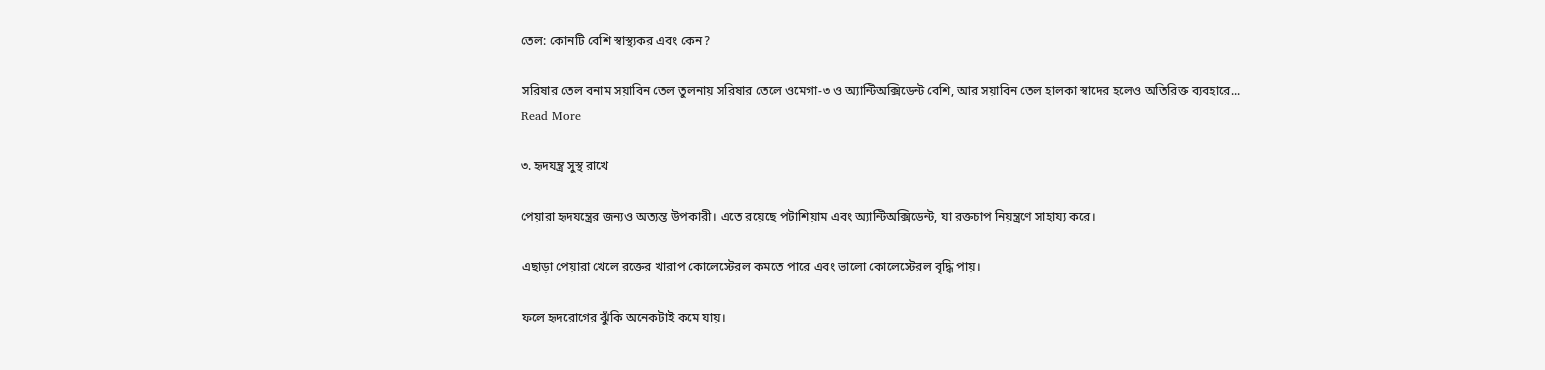তেল: কোনটি বেশি স্বাস্থ্যকর এবং কেন?

সরিষার তেল বনাম সয়াবিন তেল তুলনায় সরিষার তেলে ওমেগা-৩ ও অ্যান্টিঅক্সিডেন্ট বেশি, আর সয়াবিন তেল হালকা স্বাদের হলেও অতিরিক্ত ব্যবহারে...
Read More

৩. হৃদযন্ত্র সুস্থ রাখে

পেয়ারা হৃদযন্ত্রের জন্যও অত্যন্ত উপকারী। এতে রয়েছে পটাশিয়াম এবং অ্যান্টিঅক্সিডেন্ট, যা রক্তচাপ নিয়ন্ত্রণে সাহায্য করে।

এছাড়া পেয়ারা খেলে রক্তের খারাপ কোলেস্টেরল কমতে পারে এবং ভালো কোলেস্টেরল বৃদ্ধি পায়।

ফলে হৃদরোগের ঝুঁকি অনেকটাই কমে যায়।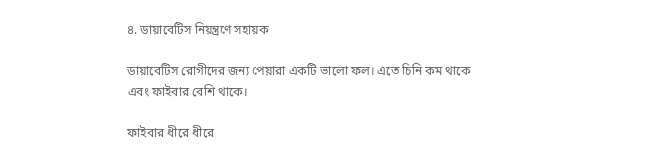৪. ডায়াবেটিস নিয়ন্ত্রণে সহায়ক

ডায়াবেটিস রোগীদের জন্য পেয়ারা একটি ভালো ফল। এতে চিনি কম থাকে এবং ফাইবার বেশি থাকে।

ফাইবার ধীরে ধীরে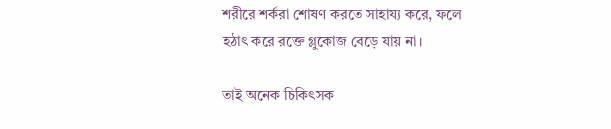শরীরে শর্করা শোষণ করতে সাহায্য করে, ফলে হঠাৎ করে রক্তে গ্লুকোজ বেড়ে যায় না।

তাই অনেক চিকিৎসক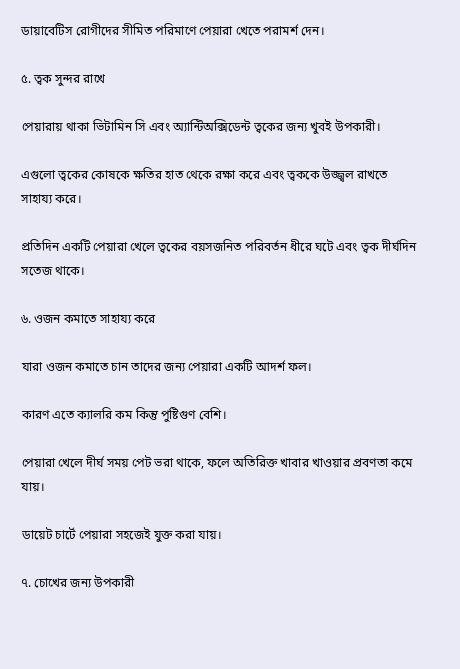ডায়াবেটিস রোগীদের সীমিত পরিমাণে পেয়ারা খেতে পরামর্শ দেন।

৫. ত্বক সুন্দর রাখে

পেয়ারায় থাকা ভিটামিন সি এবং অ্যান্টিঅক্সিডেন্ট ত্বকের জন্য খুবই উপকারী।

এগুলো ত্বকের কোষকে ক্ষতির হাত থেকে রক্ষা করে এবং ত্বককে উজ্জ্বল রাখতে সাহায্য করে।

প্রতিদিন একটি পেয়ারা খেলে ত্বকের বয়সজনিত পরিবর্তন ধীরে ঘটে এবং ত্বক দীর্ঘদিন সতেজ থাকে।

৬. ওজন কমাতে সাহায্য করে

যারা ওজন কমাতে চান তাদের জন্য পেয়ারা একটি আদর্শ ফল।

কারণ এতে ক্যালরি কম কিন্তু পুষ্টিগুণ বেশি।

পেয়ারা খেলে দীর্ঘ সময় পেট ভরা থাকে, ফলে অতিরিক্ত খাবার খাওয়ার প্রবণতা কমে যায়।

ডায়েট চার্টে পেয়ারা সহজেই যুক্ত করা যায়।

৭. চোখের জন্য উপকারী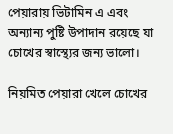পেয়ারায় ভিটামিন এ এবং অন্যান্য পুষ্টি উপাদান রয়েছে যা চোখের স্বাস্থ্যের জন্য ভালো।

নিয়মিত পেয়ারা খেলে চোখের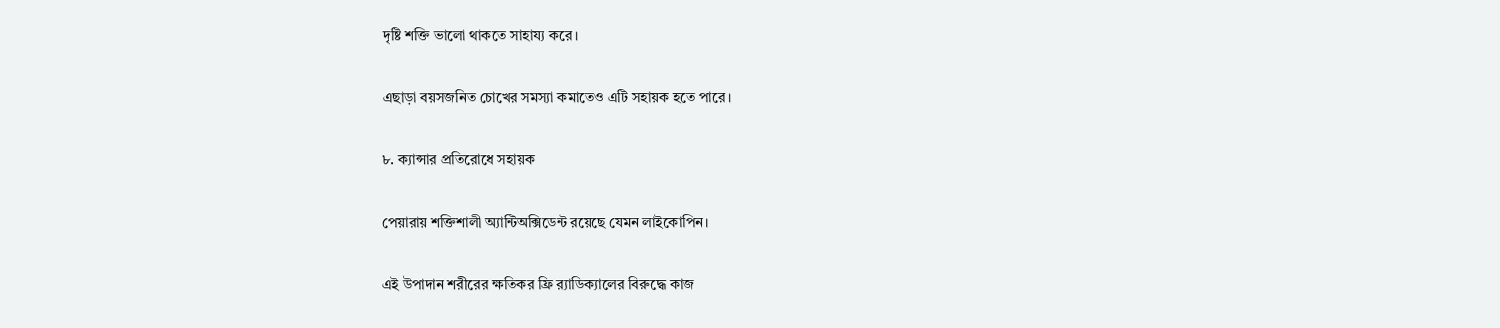দৃষ্টি শক্তি ভালো থাকতে সাহায্য করে।

এছাড়া বয়সজনিত চোখের সমস্যা কমাতেও এটি সহায়ক হতে পারে।

৮. ক্যান্সার প্রতিরোধে সহায়ক

পেয়ারায় শক্তিশালী অ্যান্টিঅক্সিডেন্ট রয়েছে যেমন লাইকোপিন।

এই উপাদান শরীরের ক্ষতিকর ফ্রি র‍্যাডিক্যালের বিরুদ্ধে কাজ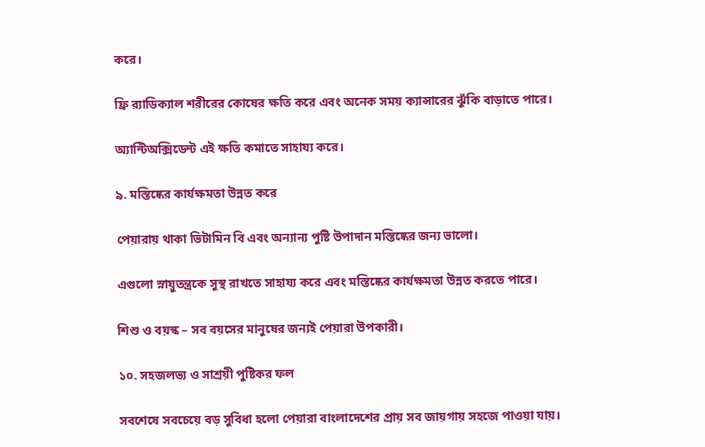করে।

ফ্রি র‍্যাডিক্যাল শরীরের কোষের ক্ষতি করে এবং অনেক সময় ক্যান্সারের ঝুঁকি বাড়াতে পারে।

অ্যান্টিঅক্সিডেন্ট এই ক্ষতি কমাতে সাহায্য করে।

৯. মস্তিষ্কের কার্যক্ষমতা উন্নত করে

পেয়ারায় থাকা ভিটামিন বি এবং অন্যান্য পুষ্টি উপাদান মস্তিষ্কের জন্য ভালো।

এগুলো স্নায়ুতন্ত্রকে সুস্থ রাখতে সাহায্য করে এবং মস্তিষ্কের কার্যক্ষমতা উন্নত করতে পারে।

শিশু ও বয়স্ক – সব বয়সের মানুষের জন্যই পেয়ারা উপকারী।

১০. সহজলভ্য ও সাশ্রয়ী পুষ্টিকর ফল

সবশেষে সবচেয়ে বড় সুবিধা হলো পেয়ারা বাংলাদেশের প্রায় সব জায়গায় সহজে পাওয়া যায়।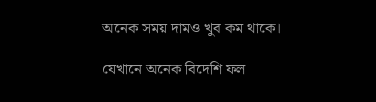অনেক সময় দামও খুব কম থাকে।

যেখানে অনেক বিদেশি ফল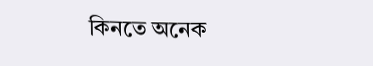কিনতে অনেক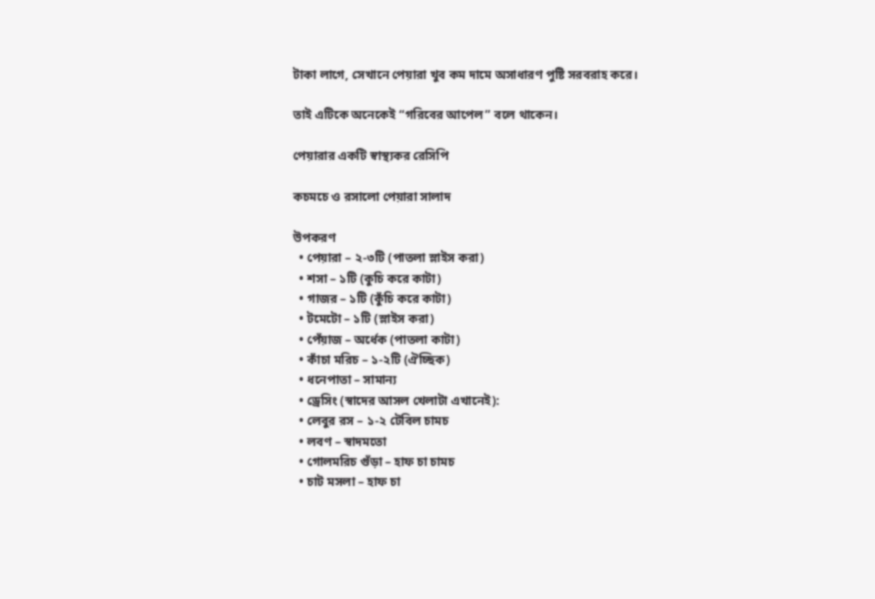টাকা লাগে, সেখানে পেয়ারা খুব কম দামে অসাধারণ পুষ্টি সরবরাহ করে।

তাই এটিকে অনেকেই “গরিবের আপেল” বলে থাকেন।

পেয়ারার একটি স্বাস্থ্যকর রেসিপি

কচমচে ও রসালো পেয়ারা সালাদ

উপকরণ
  • পেয়ারা – ২-৩টি (পাতলা স্লাইস করা)
  • শসা – ১টি (কুচি করে কাটা)
  • গাজর – ১টি (কুঁচি করে কাটা)
  • টমেটো – ১টি (স্লাইস করা)
  • পেঁয়াজ – অর্ধেক (পাতলা কাটা)
  • কাঁচা মরিচ – ১-২টি (ঐচ্ছিক)
  • ধনেপাতা – সামান্য
  • ড্রেসিং (স্বাদের আসল খেলাটা এখানেই):
  • লেবুর রস – ১-২ টেবিল চামচ
  • লবণ – স্বাদমতো
  • গোলমরিচ গুঁড়া – হাফ চা চামচ
  • চাট মসলা – হাফ চা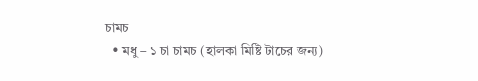চামচ
  • মধু – ১ চা চামচ (হালকা মিষ্টি টাচের জন্য)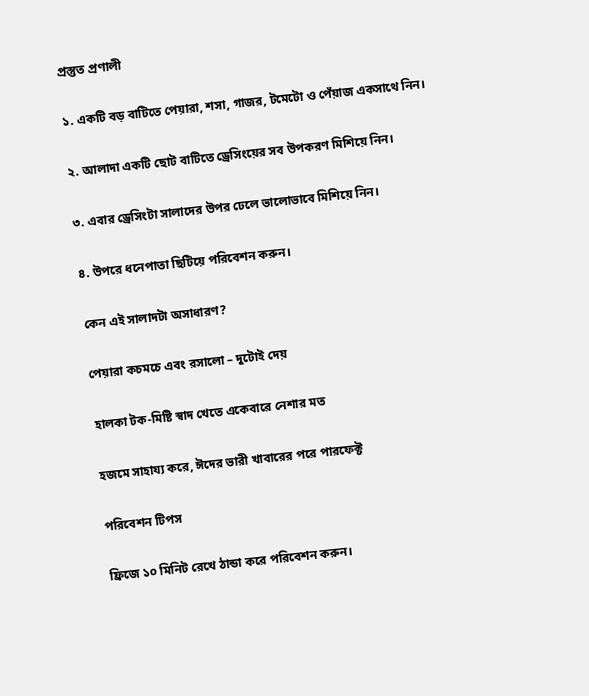প্রস্তুত প্রণালী

১. একটি বড় বাটিতে পেয়ারা, শসা, গাজর, টমেটো ও পেঁয়াজ একসাথে নিন।

২. আলাদা একটি ছোট বাটিতে ড্রেসিংয়ের সব উপকরণ মিশিয়ে নিন।

৩. এবার ড্রেসিংটা সালাদের উপর ঢেলে ভালোভাবে মিশিয়ে নিন।

৪. উপরে ধনেপাতা ছিটিয়ে পরিবেশন করুন।

কেন এই সালাদটা অসাধারণ?

পেয়ারা কচমচে এবং রসালো – দুটোই দেয়

হালকা টক-মিষ্টি স্বাদ খেতে একেবারে নেশার মত

হজমে সাহায্য করে, ঈদের ভারী খাবারের পরে পারফেক্ট

পরিবেশন টিপস

ফ্রিজে ১০ মিনিট রেখে ঠান্ডা করে পরিবেশন করুন।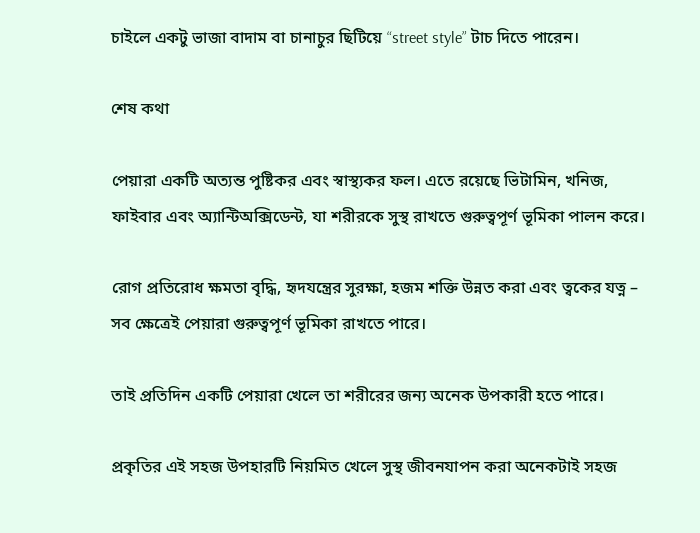চাইলে একটু ভাজা বাদাম বা চানাচুর ছিটিয়ে “street style” টাচ দিতে পারেন।

শেষ কথা

পেয়ারা একটি অত্যন্ত পুষ্টিকর এবং স্বাস্থ্যকর ফল। এতে রয়েছে ভিটামিন, খনিজ, ফাইবার এবং অ্যান্টিঅক্সিডেন্ট, যা শরীরকে সুস্থ রাখতে গুরুত্বপূর্ণ ভূমিকা পালন করে।

রোগ প্রতিরোধ ক্ষমতা বৃদ্ধি, হৃদযন্ত্রের সুরক্ষা, হজম শক্তি উন্নত করা এবং ত্বকের যত্ন – সব ক্ষেত্রেই পেয়ারা গুরুত্বপূর্ণ ভূমিকা রাখতে পারে।

তাই প্রতিদিন একটি পেয়ারা খেলে তা শরীরের জন্য অনেক উপকারী হতে পারে।

প্রকৃতির এই সহজ উপহারটি নিয়মিত খেলে সুস্থ জীবনযাপন করা অনেকটাই সহজ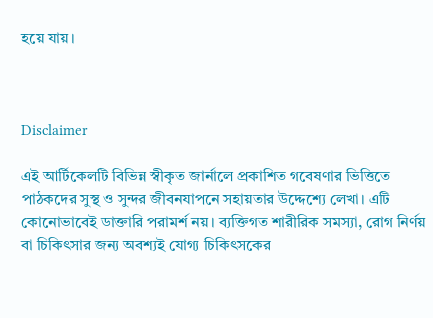হয়ে যায়।



Disclaimer

এই আর্টিকেলটি বিভিন্ন স্বীকৃত জার্নালে প্রকাশিত গবেষণার ভিত্তিতে পাঠকদের সুস্থ ও সুন্দর জীবনযাপনে সহায়তার উদ্দেশ্যে লেখা। এটি কোনোভাবেই ডাক্তারি পরামর্শ নয়। ব্যক্তিগত শারীরিক সমস্যা, রোগ নির্ণয় বা চিকিৎসার জন্য অবশ্যই যোগ্য চিকিৎসকের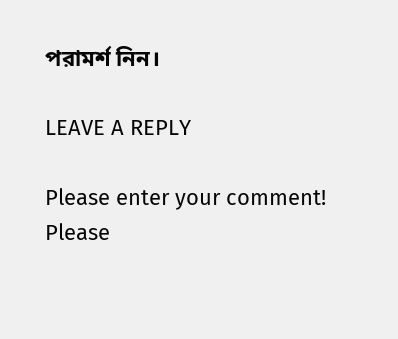পরামর্শ নিন।

LEAVE A REPLY

Please enter your comment!
Please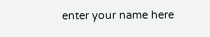enter your name here